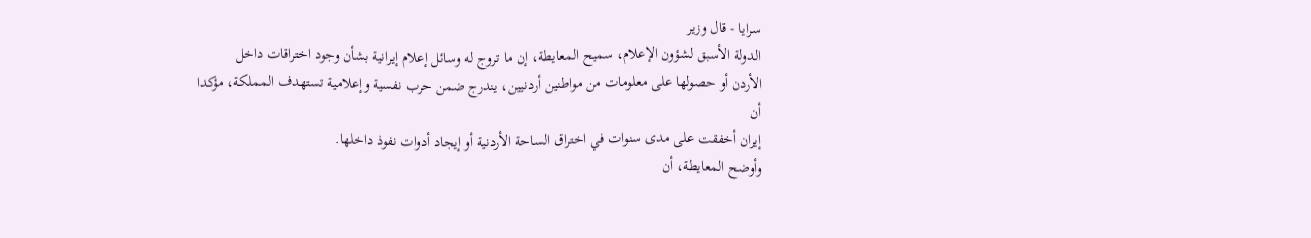سرايا - قال وزير
الدولة الأسبق لشؤون الإعلام، سميح المعايطة، إن ما تروج له وسائل إعلام إيرانية بشأن وجود اختراقات داخل
الأردن أو حصولها على معلومات من مواطنين أردنيين، يندرج ضمن حرب نفسية وإعلامية تستهدف المملكة، مؤكدا أن
إيران أخفقت على مدى سنوات في اختراق الساحة الأردنية أو إيجاد أدوات نفوذ داخلها.
وأوضح المعايطة، أن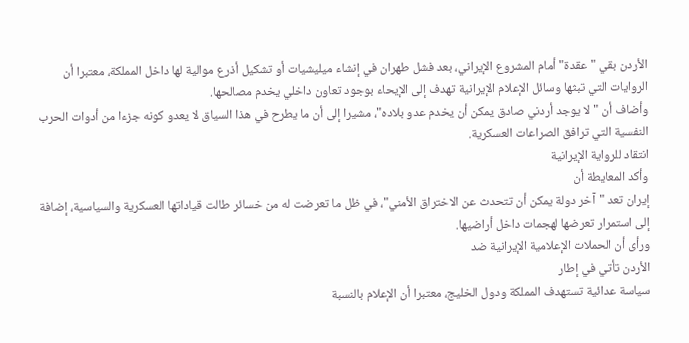الأردن بقي "عقدة" أمام المشروع الإيراني، بعد فشل طهران في إنشاء ميليشيات أو تشكيل أذرع موالية لها داخل المملكة، معتبرا أن الروايات التي تبثها وسائل الإعلام الإيرانية تهدف إلى الإيحاء بوجود تعاون داخلي يخدم مصالحها.
وأضاف أن "لا يوجد أردني صادق يمكن أن يخدم عدو بلاده"، مشيرا إلى أن ما يطرح في هذا السياق لا يعدو كونه جزءا من أدوات الحرب النفسية التي ترافق الصراعات العسكرية.
انتقاد للرواية الإيرانية
وأكد المعايطة أن
إيران تعد "آخر دولة يمكن أن تتحدث عن الاختراق الأمني"، في ظل ما تعرضت له من خسائر طالت قياداتها العسكرية والسياسية، إضافة إلى استمرار تعرضها لهجمات داخل أراضيها.
ورأى أن الحملات الإعلامية الإيرانية ضد
الأردن تأتي في إطار
سياسة عدائية تستهدف المملكة ودول الخليج، معتبرا أن الإعلام بالنسبة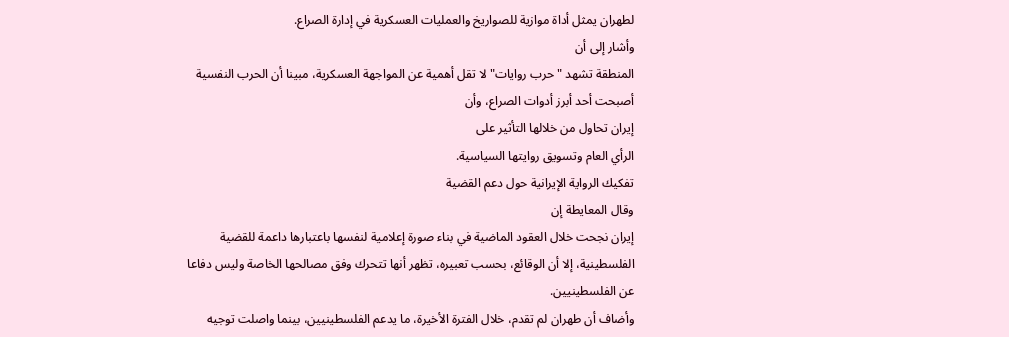لطهران يمثل أداة موازية للصواريخ والعمليات العسكرية في إدارة الصراع.
وأشار إلى أن
المنطقة تشهد "حرب روايات" لا تقل أهمية عن المواجهة العسكرية، مبينا أن الحرب النفسية أصبحت أحد أبرز أدوات الصراع، وأن
إيران تحاول من خلالها التأثير على
الرأي العام وتسويق روايتها السياسية.
تفكيك الرواية الإيرانية حول دعم القضية
وقال المعايطة إن
إيران نجحت خلال العقود الماضية في بناء صورة إعلامية لنفسها باعتبارها داعمة للقضية الفلسطينية، إلا أن الوقائع، بحسب تعبيره، تظهر أنها تتحرك وفق مصالحها الخاصة وليس دفاعا عن الفلسطينيين.
وأضاف أن طهران لم تقدم، خلال الفترة الأخيرة، ما يدعم الفلسطينيين، بينما واصلت توجيه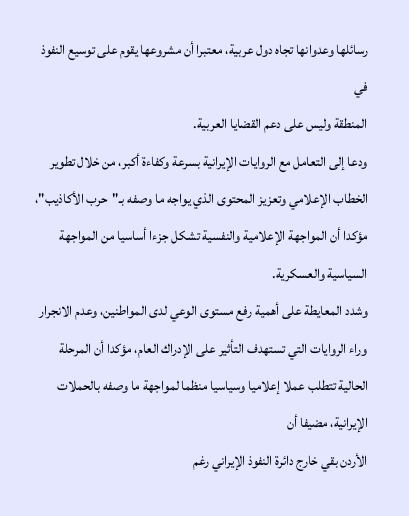رسائلها وعدوانها تجاه دول عربية، معتبرا أن مشروعها يقوم على توسيع النفوذ في
المنطقة وليس على دعم القضايا العربية.
ودعا إلى التعامل مع الروايات الإيرانية بسرعة وكفاءة أكبر، من خلال تطوير الخطاب الإعلامي وتعزيز المحتوى الذي يواجه ما وصفه بـ"حرب الأكاذيب"، مؤكدا أن المواجهة الإعلامية والنفسية تشكل جزءا أساسيا من المواجهة السياسية والعسكرية.
وشدد المعايطة على أهمية رفع مستوى الوعي لدى المواطنين، وعدم الانجرار وراء الروايات التي تستهدف التأثير على الإدراك العام، مؤكدا أن المرحلة الحالية تتطلب عملا إعلاميا وسياسيا منظما لمواجهة ما وصفه بالحملات الإيرانية، مضيفا أن
الأردن بقي خارج دائرة النفوذ الإيراني رغم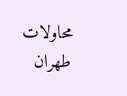محاولات طهران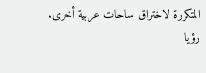المتكررة لاختراق ساحات عربية أخرى.
رؤيا